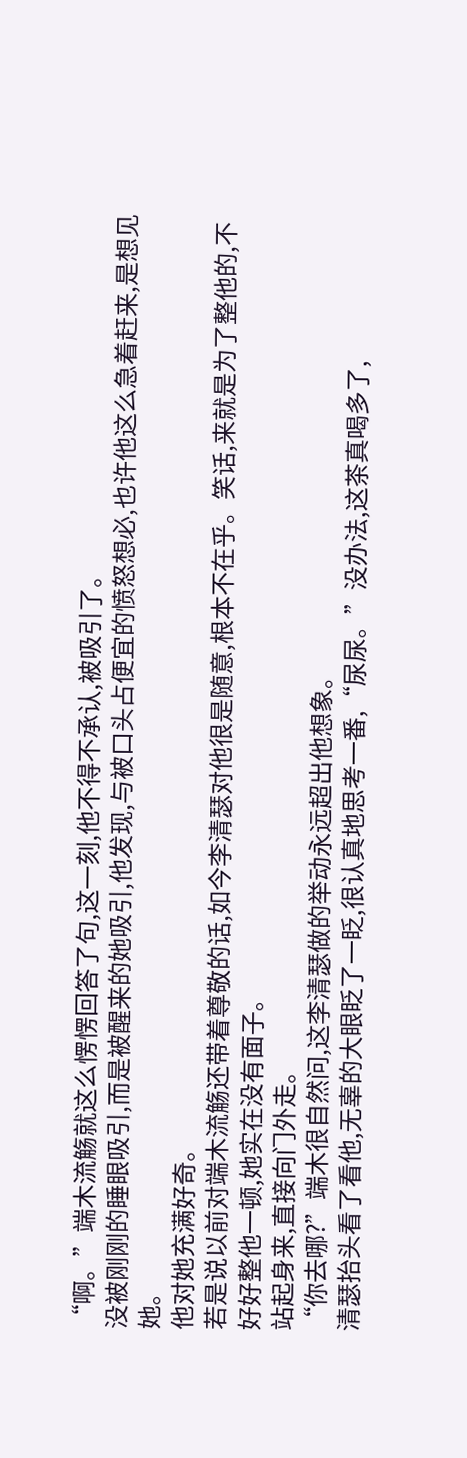“啊。”端木流觞就这么愣愣回答了句,这一刻,他不得不承认,被吸引了。
没被刚刚的睡眼吸引,而是被醒来的她吸引,他发现,与被口头占便宜的愤怒想必,也许他这么急着赶来,是想见她。
他对她充满好奇。
若是说以前对端木流觞还带着尊敬的话,如今李清瑟对他很是随意,根本不在乎。笑话,来就是为了整他的,不好好整他一顿,她实在没有面子。
站起身来,直接向门外走。
“你去哪?”端木很自然问,这李清瑟做的举动永远超出他想象。
清瑟抬头看了看他,无辜的大眼眨了一眨,很认真地思考一番,“尿尿。”没办法,这茶真喝多了,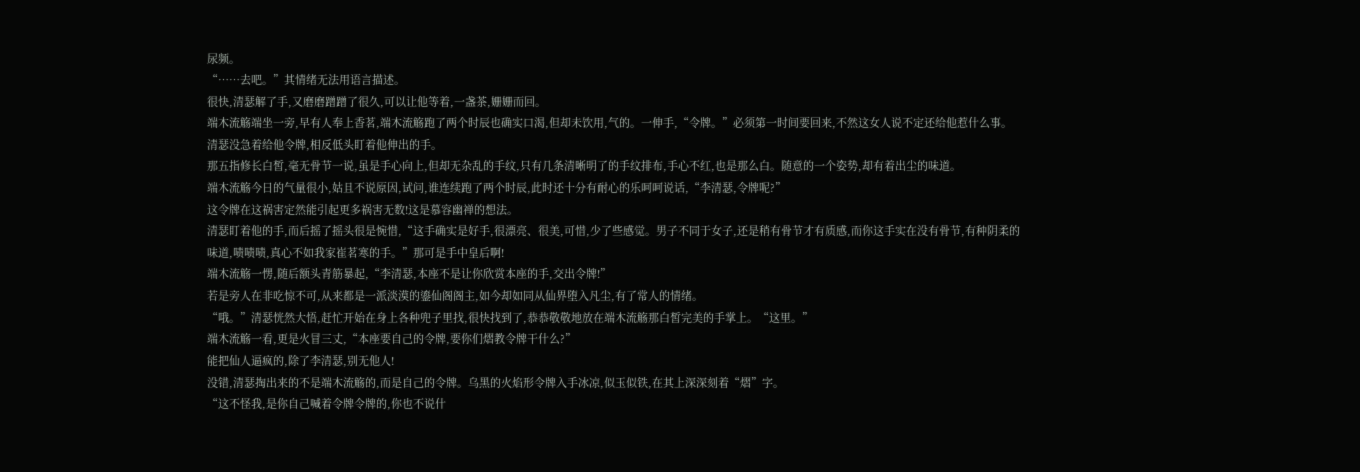尿频。
“……去吧。”其情绪无法用语言描述。
很快,清瑟解了手,又磨磨蹭蹭了很久,可以让他等着,一盏茶,姗姗而回。
端木流觞端坐一旁,早有人奉上香茗,端木流觞跑了两个时辰也确实口渴,但却未饮用,气的。一伸手,“令牌。”必须第一时间要回来,不然这女人说不定还给他惹什么事。
清瑟没急着给他令牌,相反低头盯着他伸出的手。
那五指修长白皙,毫无骨节一说,虽是手心向上,但却无杂乱的手纹,只有几条清晰明了的手纹排布,手心不红,也是那么白。随意的一个姿势,却有着出尘的味道。
端木流觞今日的气量很小,姑且不说原因,试问,谁连续跑了两个时辰,此时还十分有耐心的乐呵呵说话,“李清瑟,令牌呢?”
这令牌在这祸害定然能引起更多祸害无数!这是慕容幽禅的想法。
清瑟盯着他的手,而后摇了摇头很是惋惜,“这手确实是好手,很漂亮、很美,可惜,少了些感觉。男子不同于女子,还是稍有骨节才有质感,而你这手实在没有骨节,有种阴柔的味道,啧啧啧,真心不如我家崔茗寒的手。”那可是手中皇后啊!
端木流觞一愣,随后额头青筋暴起,“李清瑟,本座不是让你欣赏本座的手,交出令牌!”
若是旁人在非吃惊不可,从来都是一派淡漠的鎏仙阁阁主,如今却如同从仙界堕入凡尘,有了常人的情绪。
“哦。”清瑟恍然大悟,赶忙开始在身上各种兜子里找,很快找到了,恭恭敬敬地放在端木流觞那白皙完美的手掌上。“这里。”
端木流觞一看,更是火冒三丈,“本座要自己的令牌,要你们熠教令牌干什么?”
能把仙人逼疯的,除了李清瑟,别无他人!
没错,清瑟掏出来的不是端木流觞的,而是自己的令牌。乌黑的火焰形令牌入手冰凉,似玉似铁,在其上深深刻着“熠”字。
“这不怪我,是你自己喊着令牌令牌的,你也不说什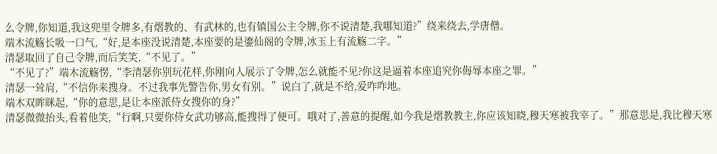么令牌,你知道,我这兜里令牌多,有熠教的、有武林的,也有镇国公主令牌,你不说清楚,我哪知道?”绕来绕去,学唐僧。
端木流觞长吸一口气,“好,是本座没说清楚,本座要的是鎏仙阁的令牌,冰玉上有流觞二字。”
清瑟取回了自己令牌,而后笑笑,“不见了。”
“不见了?”端木流觞愣,“李清瑟你别玩花样,你刚向人展示了令牌,怎么就能不见?你这是逼着本座追究你侮辱本座之罪。”
清瑟一耸肩,“不信你来搜身。不过我事先警告你,男女有别。”说白了,就是不给,爱咋咋地。
端木双眸眯起,“你的意思,是让本座派侍女搜你的身?”
清瑟微微抬头,看着他笑,“行啊,只要你侍女武功够高,能搜得了便可。哦对了,善意的提醒,如今我是熠教教主,你应该知晓,穆天寒被我宰了。”那意思是,我比穆天寒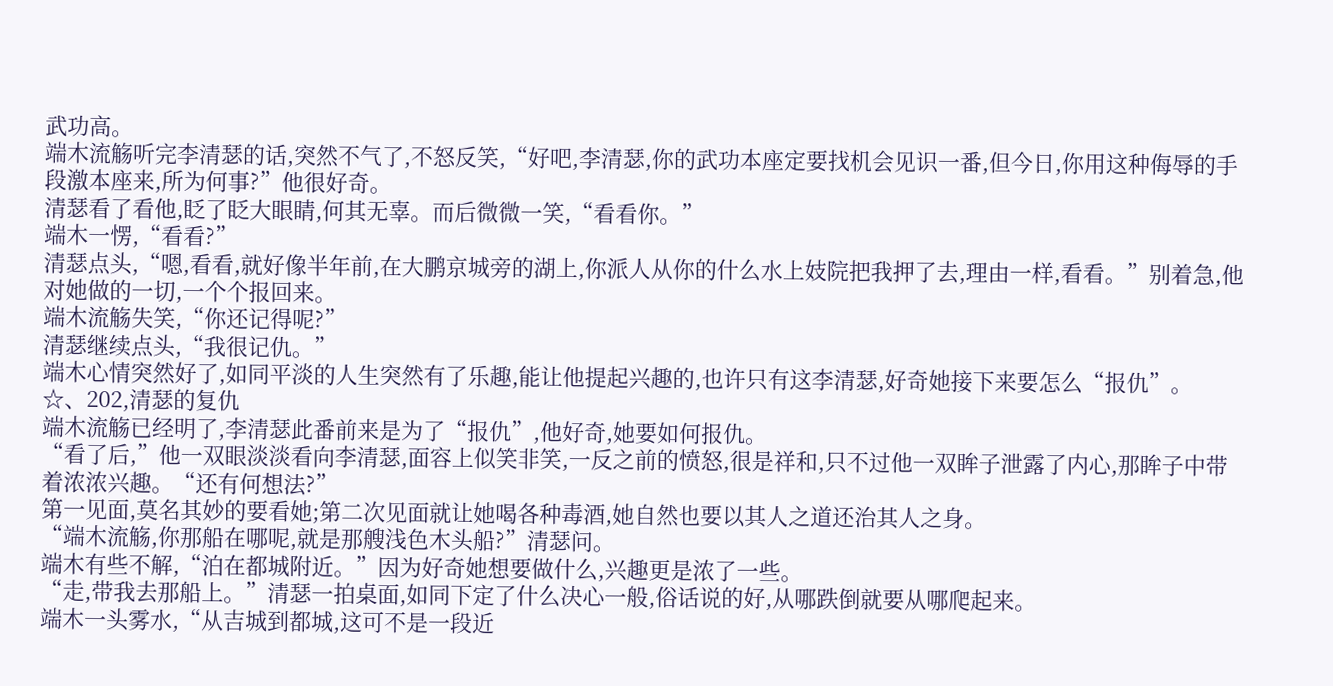武功高。
端木流觞听完李清瑟的话,突然不气了,不怒反笑,“好吧,李清瑟,你的武功本座定要找机会见识一番,但今日,你用这种侮辱的手段激本座来,所为何事?”他很好奇。
清瑟看了看他,眨了眨大眼睛,何其无辜。而后微微一笑,“看看你。”
端木一愣,“看看?”
清瑟点头,“嗯,看看,就好像半年前,在大鹏京城旁的湖上,你派人从你的什么水上妓院把我押了去,理由一样,看看。”别着急,他对她做的一切,一个个报回来。
端木流觞失笑,“你还记得呢?”
清瑟继续点头,“我很记仇。”
端木心情突然好了,如同平淡的人生突然有了乐趣,能让他提起兴趣的,也许只有这李清瑟,好奇她接下来要怎么“报仇”。
☆、202,清瑟的复仇
端木流觞已经明了,李清瑟此番前来是为了“报仇”,他好奇,她要如何报仇。
“看了后,”他一双眼淡淡看向李清瑟,面容上似笑非笑,一反之前的愤怒,很是祥和,只不过他一双眸子泄露了内心,那眸子中带着浓浓兴趣。“还有何想法?”
第一见面,莫名其妙的要看她;第二次见面就让她喝各种毒酒,她自然也要以其人之道还治其人之身。
“端木流觞,你那船在哪呢,就是那艘浅色木头船?”清瑟问。
端木有些不解,“泊在都城附近。”因为好奇她想要做什么,兴趣更是浓了一些。
“走,带我去那船上。”清瑟一拍桌面,如同下定了什么决心一般,俗话说的好,从哪跌倒就要从哪爬起来。
端木一头雾水,“从吉城到都城,这可不是一段近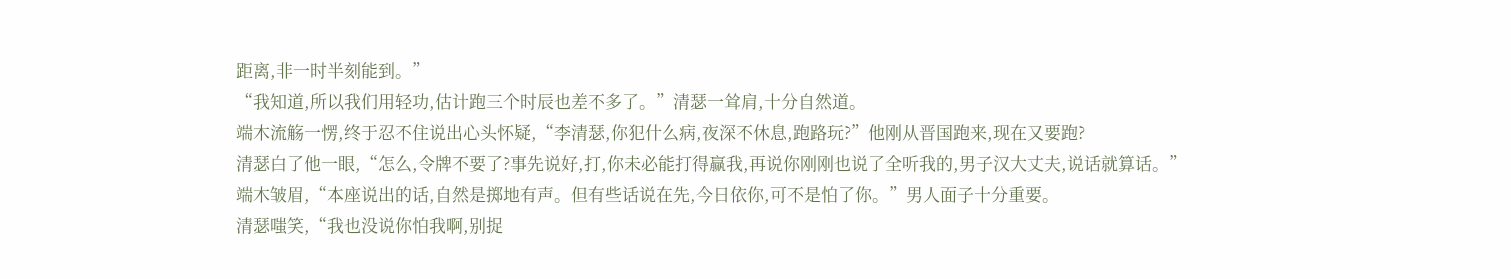距离,非一时半刻能到。”
“我知道,所以我们用轻功,估计跑三个时辰也差不多了。”清瑟一耸肩,十分自然道。
端木流觞一愣,终于忍不住说出心头怀疑,“李清瑟,你犯什么病,夜深不休息,跑路玩?”他刚从晋国跑来,现在又要跑?
清瑟白了他一眼,“怎么,令牌不要了?事先说好,打,你未必能打得赢我,再说你刚刚也说了全听我的,男子汉大丈夫,说话就算话。”
端木皱眉,“本座说出的话,自然是掷地有声。但有些话说在先,今日依你,可不是怕了你。”男人面子十分重要。
清瑟嗤笑,“我也没说你怕我啊,别捉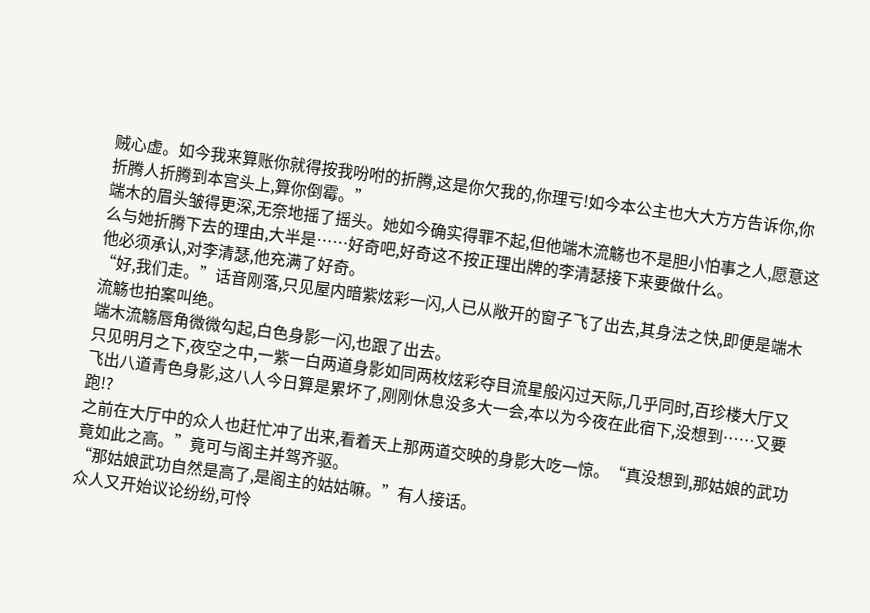贼心虚。如今我来算账你就得按我吩咐的折腾,这是你欠我的,你理亏!如今本公主也大大方方告诉你,你折腾人折腾到本宫头上,算你倒霉。”
端木的眉头皱得更深,无奈地摇了摇头。她如今确实得罪不起,但他端木流觞也不是胆小怕事之人,愿意这么与她折腾下去的理由,大半是……好奇吧,好奇这不按正理出牌的李清瑟接下来要做什么。
他必须承认,对李清瑟,他充满了好奇。
“好,我们走。”话音刚落,只见屋内暗紫炫彩一闪,人已从敞开的窗子飞了出去,其身法之快,即便是端木流觞也拍案叫绝。
端木流觞唇角微微勾起,白色身影一闪,也跟了出去。
只见明月之下,夜空之中,一紫一白两道身影如同两枚炫彩夺目流星般闪过天际,几乎同时,百珍楼大厅又飞出八道青色身影,这八人今日算是累坏了,刚刚休息没多大一会,本以为今夜在此宿下,没想到……又要跑!?
之前在大厅中的众人也赶忙冲了出来,看着天上那两道交映的身影大吃一惊。“真没想到,那姑娘的武功竟如此之高。”竟可与阁主并驾齐驱。
“那姑娘武功自然是高了,是阁主的姑姑嘛。”有人接话。
众人又开始议论纷纷,可怜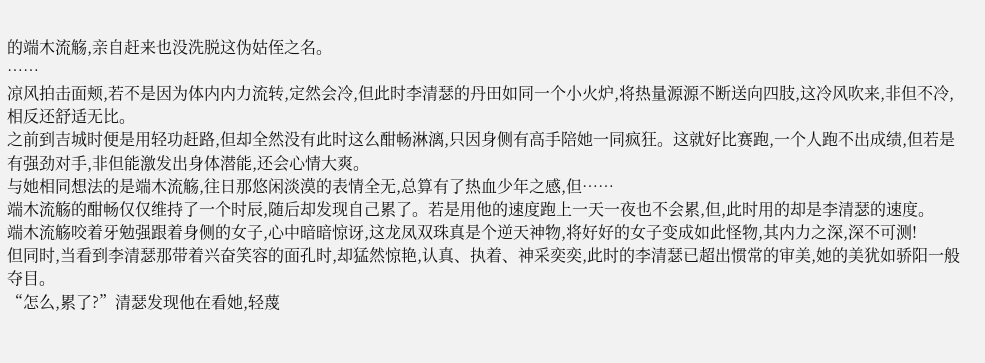的端木流觞,亲自赶来也没洗脱这伪姑侄之名。
……
凉风拍击面颊,若不是因为体内内力流转,定然会冷,但此时李清瑟的丹田如同一个小火炉,将热量源源不断送向四肢,这冷风吹来,非但不冷,相反还舒适无比。
之前到吉城时便是用轻功赶路,但却全然没有此时这么酣畅淋漓,只因身侧有高手陪她一同疯狂。这就好比赛跑,一个人跑不出成绩,但若是有强劲对手,非但能激发出身体潜能,还会心情大爽。
与她相同想法的是端木流觞,往日那悠闲淡漠的表情全无,总算有了热血少年之感,但……
端木流觞的酣畅仅仅维持了一个时辰,随后却发现自己累了。若是用他的速度跑上一天一夜也不会累,但,此时用的却是李清瑟的速度。
端木流觞咬着牙勉强跟着身侧的女子,心中暗暗惊讶,这龙凤双珠真是个逆天神物,将好好的女子变成如此怪物,其内力之深,深不可测!
但同时,当看到李清瑟那带着兴奋笑容的面孔时,却猛然惊艳,认真、执着、神采奕奕,此时的李清瑟已超出惯常的审美,她的美犹如骄阳一般夺目。
“怎么,累了?”清瑟发现他在看她,轻蔑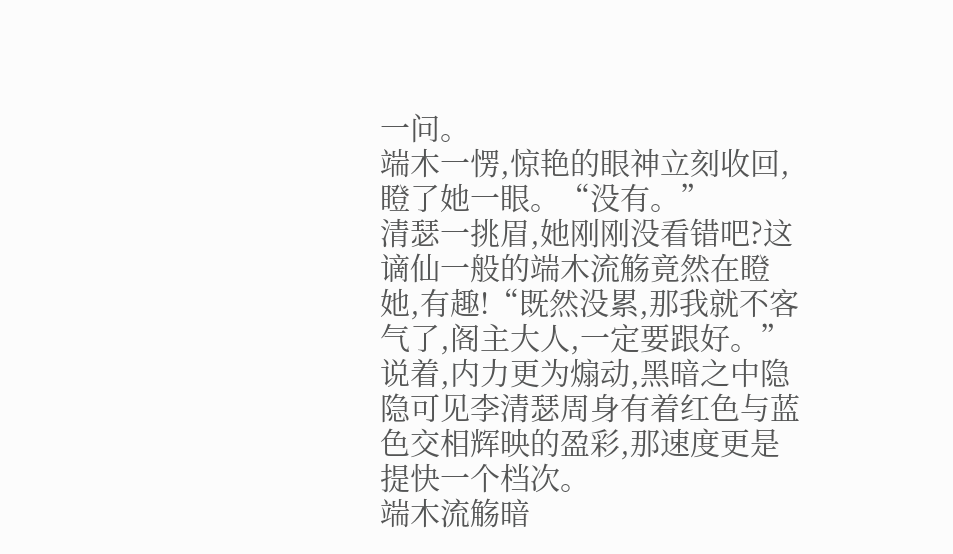一问。
端木一愣,惊艳的眼神立刻收回,瞪了她一眼。“没有。”
清瑟一挑眉,她刚刚没看错吧?这谪仙一般的端木流觞竟然在瞪她,有趣!“既然没累,那我就不客气了,阁主大人,一定要跟好。”说着,内力更为煽动,黑暗之中隐隐可见李清瑟周身有着红色与蓝色交相辉映的盈彩,那速度更是提快一个档次。
端木流觞暗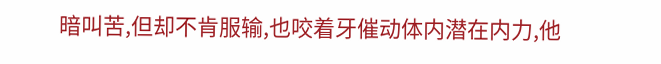暗叫苦,但却不肯服输,也咬着牙催动体内潜在内力,他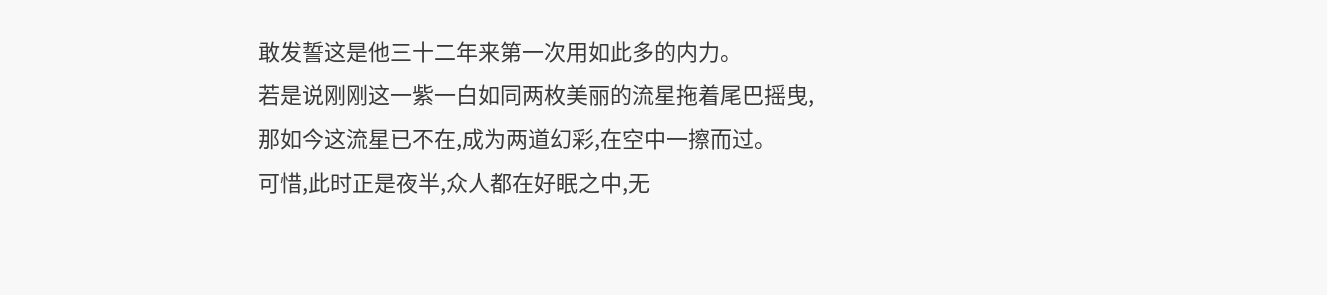敢发誓这是他三十二年来第一次用如此多的内力。
若是说刚刚这一紫一白如同两枚美丽的流星拖着尾巴摇曳,那如今这流星已不在,成为两道幻彩,在空中一擦而过。
可惜,此时正是夜半,众人都在好眠之中,无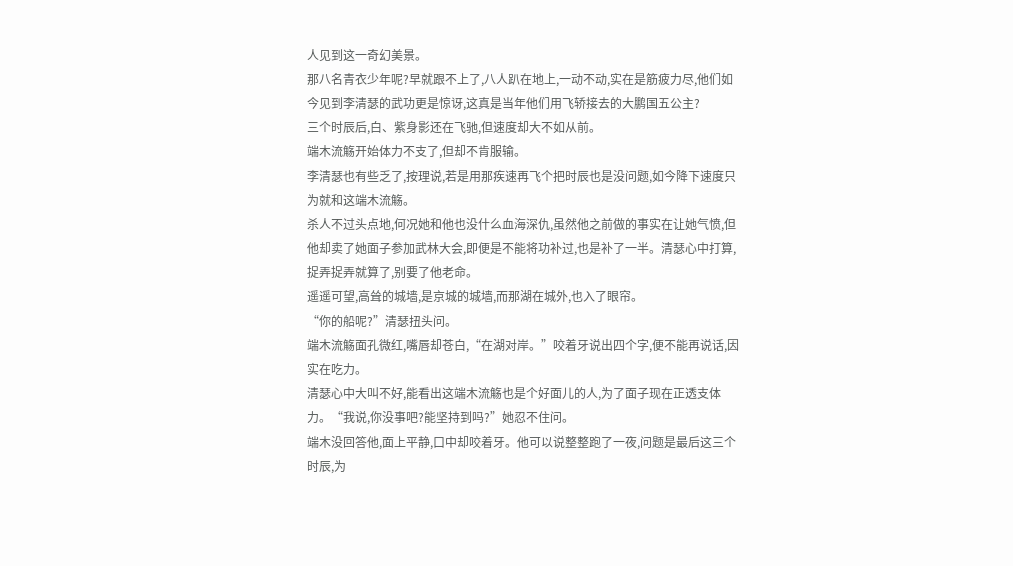人见到这一奇幻美景。
那八名青衣少年呢?早就跟不上了,八人趴在地上,一动不动,实在是筋疲力尽,他们如今见到李清瑟的武功更是惊讶,这真是当年他们用飞轿接去的大鹏国五公主?
三个时辰后,白、紫身影还在飞驰,但速度却大不如从前。
端木流觞开始体力不支了,但却不肯服输。
李清瑟也有些乏了,按理说,若是用那疾速再飞个把时辰也是没问题,如今降下速度只为就和这端木流觞。
杀人不过头点地,何况她和他也没什么血海深仇,虽然他之前做的事实在让她气愤,但他却卖了她面子参加武林大会,即便是不能将功补过,也是补了一半。清瑟心中打算,捉弄捉弄就算了,别要了他老命。
遥遥可望,高耸的城墙,是京城的城墙,而那湖在城外,也入了眼帘。
“你的船呢?”清瑟扭头问。
端木流觞面孔微红,嘴唇却苍白,“在湖对岸。”咬着牙说出四个字,便不能再说话,因实在吃力。
清瑟心中大叫不好,能看出这端木流觞也是个好面儿的人,为了面子现在正透支体力。“我说,你没事吧?能坚持到吗?”她忍不住问。
端木没回答他,面上平静,口中却咬着牙。他可以说整整跑了一夜,问题是最后这三个时辰,为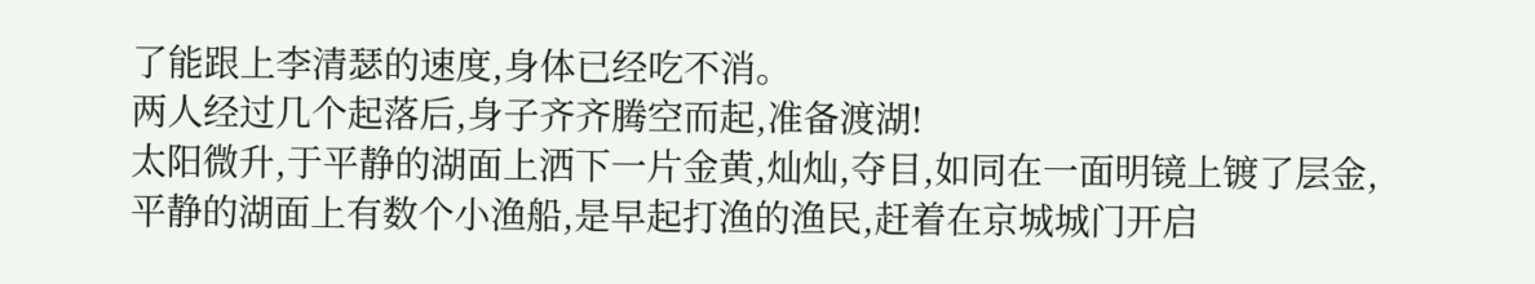了能跟上李清瑟的速度,身体已经吃不消。
两人经过几个起落后,身子齐齐腾空而起,准备渡湖!
太阳微升,于平静的湖面上洒下一片金黄,灿灿,夺目,如同在一面明镜上镀了层金,平静的湖面上有数个小渔船,是早起打渔的渔民,赶着在京城城门开启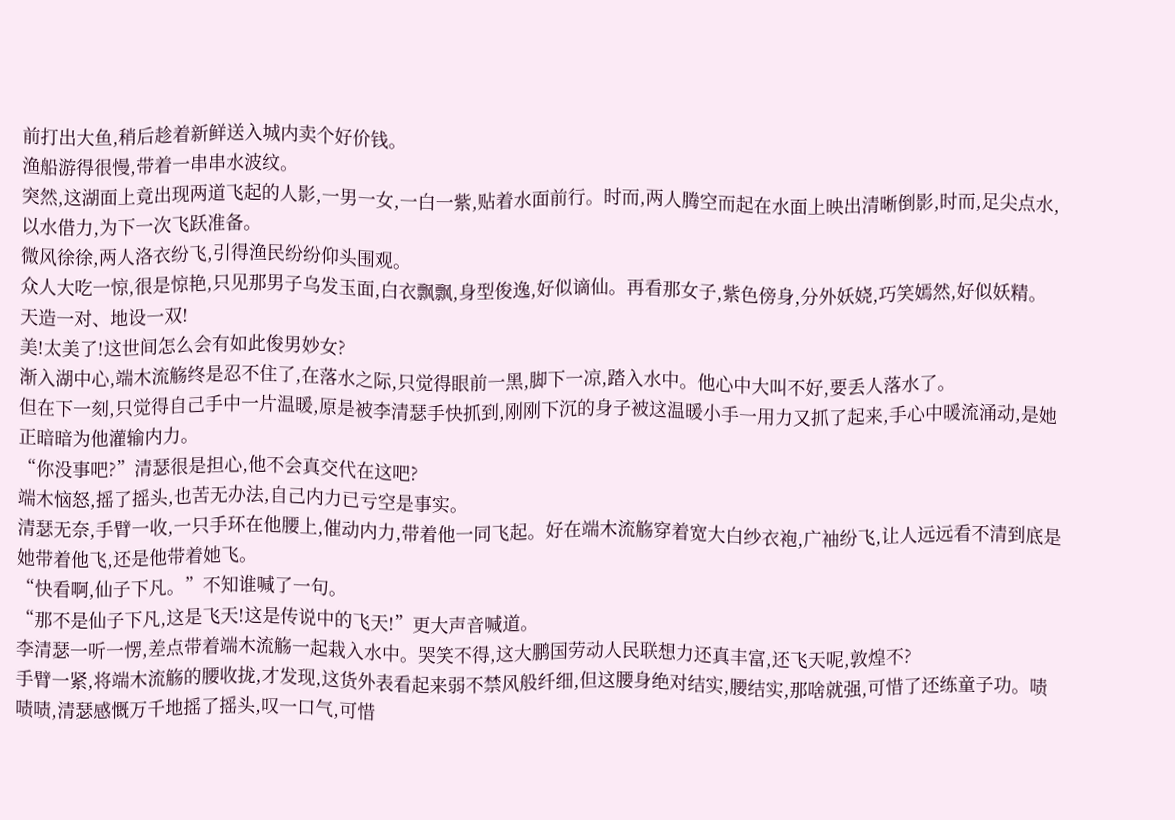前打出大鱼,稍后趁着新鲜送入城内卖个好价钱。
渔船游得很慢,带着一串串水波纹。
突然,这湖面上竟出现两道飞起的人影,一男一女,一白一紫,贴着水面前行。时而,两人腾空而起在水面上映出清晰倒影,时而,足尖点水,以水借力,为下一次飞跃准备。
微风徐徐,两人洛衣纷飞,引得渔民纷纷仰头围观。
众人大吃一惊,很是惊艳,只见那男子乌发玉面,白衣飘飘,身型俊逸,好似谪仙。再看那女子,紫色傍身,分外妖娆,巧笑嫣然,好似妖精。
天造一对、地设一双!
美!太美了!这世间怎么会有如此俊男妙女?
渐入湖中心,端木流觞终是忍不住了,在落水之际,只觉得眼前一黑,脚下一凉,踏入水中。他心中大叫不好,要丢人落水了。
但在下一刻,只觉得自己手中一片温暖,原是被李清瑟手快抓到,刚刚下沉的身子被这温暖小手一用力又抓了起来,手心中暖流涌动,是她正暗暗为他灌输内力。
“你没事吧?”清瑟很是担心,他不会真交代在这吧?
端木恼怒,摇了摇头,也苦无办法,自己内力已亏空是事实。
清瑟无奈,手臂一收,一只手环在他腰上,催动内力,带着他一同飞起。好在端木流觞穿着宽大白纱衣袍,广袖纷飞,让人远远看不清到底是她带着他飞,还是他带着她飞。
“快看啊,仙子下凡。”不知谁喊了一句。
“那不是仙子下凡,这是飞天!这是传说中的飞天!”更大声音喊道。
李清瑟一听一愣,差点带着端木流觞一起栽入水中。哭笑不得,这大鹏国劳动人民联想力还真丰富,还飞天呢,敦煌不?
手臂一紧,将端木流觞的腰收拢,才发现,这货外表看起来弱不禁风般纤细,但这腰身绝对结实,腰结实,那啥就强,可惜了还练童子功。啧啧啧,清瑟感慨万千地摇了摇头,叹一口气,可惜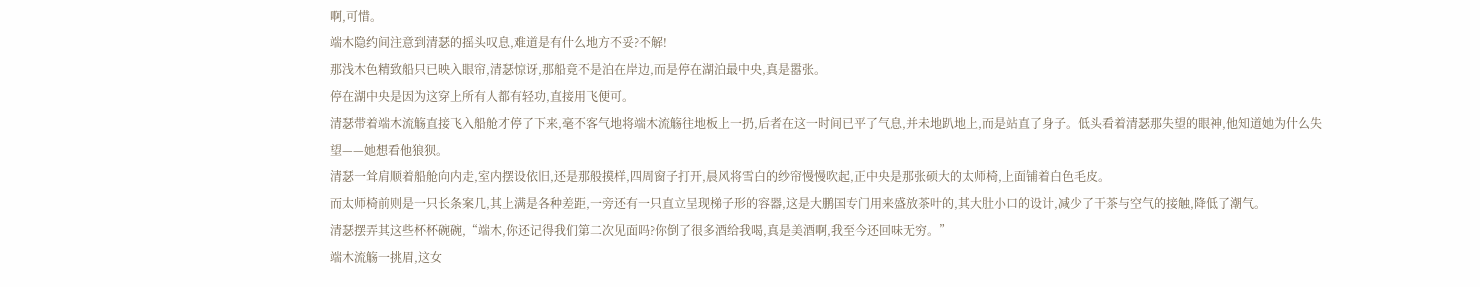啊,可惜。
端木隐约间注意到清瑟的摇头叹息,难道是有什么地方不妥?不解!
那浅木色精致船只已映入眼帘,清瑟惊讶,那船竟不是泊在岸边,而是停在湖泊最中央,真是嚣张。
停在湖中央是因为这穿上所有人都有轻功,直接用飞便可。
清瑟带着端木流觞直接飞入船舱才停了下来,毫不客气地将端木流觞往地板上一扔,后者在这一时间已平了气息,并未地趴地上,而是站直了身子。低头看着清瑟那失望的眼神,他知道她为什么失望——她想看他狼狈。
清瑟一耸肩顺着船舱向内走,室内摆设依旧,还是那般摸样,四周窗子打开,晨风将雪白的纱帘慢慢吹起,正中央是那张硕大的太师椅,上面铺着白色毛皮。
而太师椅前则是一只长条案几,其上满是各种差距,一旁还有一只直立呈现梯子形的容器,这是大鹏国专门用来盛放茶叶的,其大肚小口的设计,减少了干茶与空气的接触,降低了潮气。
清瑟摆弄其这些杯杯碗碗,“端木,你还记得我们第二次见面吗?你倒了很多酒给我喝,真是美酒啊,我至今还回味无穷。”
端木流觞一挑眉,这女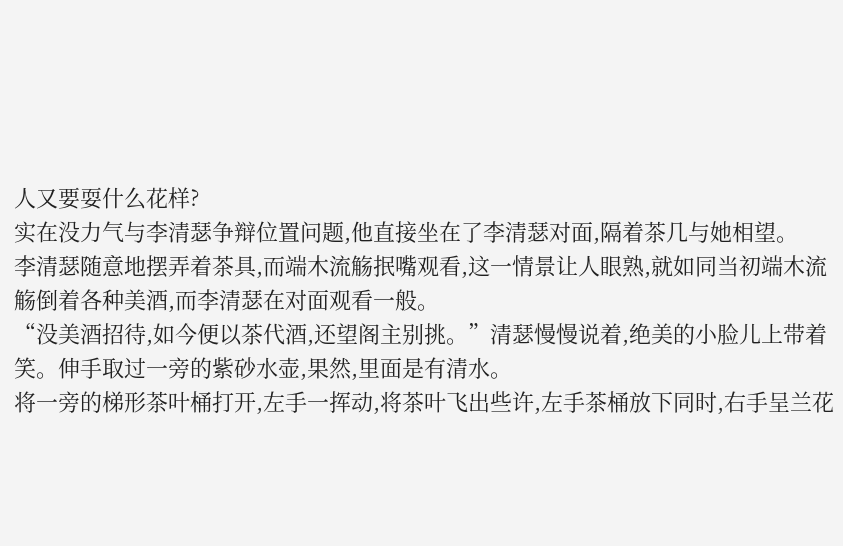人又要耍什么花样?
实在没力气与李清瑟争辩位置问题,他直接坐在了李清瑟对面,隔着茶几与她相望。
李清瑟随意地摆弄着茶具,而端木流觞抿嘴观看,这一情景让人眼熟,就如同当初端木流觞倒着各种美酒,而李清瑟在对面观看一般。
“没美酒招待,如今便以茶代酒,还望阁主别挑。”清瑟慢慢说着,绝美的小脸儿上带着笑。伸手取过一旁的紫砂水壶,果然,里面是有清水。
将一旁的梯形茶叶桶打开,左手一挥动,将茶叶飞出些许,左手茶桶放下同时,右手呈兰花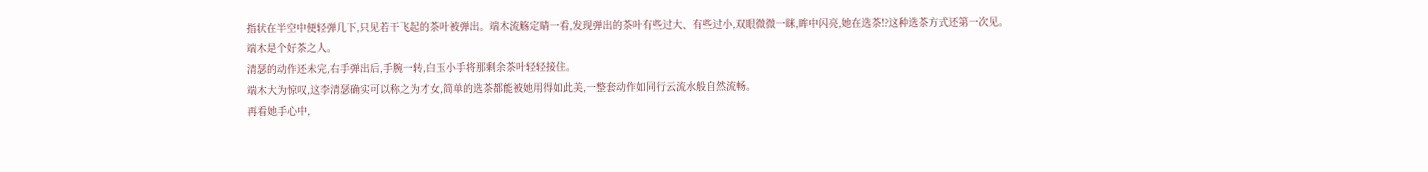指状在半空中便轻弹几下,只见若干飞起的茶叶被弹出。端木流觞定睛一看,发现弹出的茶叶有些过大、有些过小,双眼微微一眯,眸中闪亮,她在选茶!?这种选茶方式还第一次见。
端木是个好茶之人。
清瑟的动作还未完,右手弹出后,手腕一转,白玉小手将那剩余茶叶轻轻接住。
端木大为惊叹,这李清瑟确实可以称之为才女,简单的选茶都能被她用得如此美,一整套动作如同行云流水般自然流畅。
再看她手心中,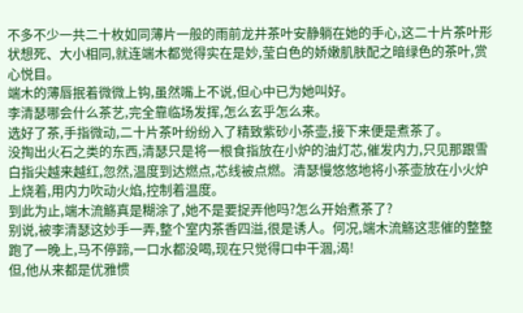不多不少一共二十枚如同薄片一般的雨前龙井茶叶安静躺在她的手心,这二十片茶叶形状想死、大小相同,就连端木都觉得实在是妙,莹白色的娇嫩肌肤配之暗绿色的茶叶,赏心悦目。
端木的薄唇抿着微微上钩,虽然嘴上不说,但心中已为她叫好。
李清瑟哪会什么茶艺,完全靠临场发挥,怎么玄乎怎么来。
选好了茶,手指微动,二十片茶叶纷纷入了精致紫砂小茶壶,接下来便是煮茶了。
没掏出火石之类的东西,清瑟只是将一根食指放在小炉的油灯芯,催发内力,只见那跟雪白指尖越来越红,忽然,温度到达燃点,芯线被点燃。清瑟慢悠悠地将小茶壶放在小火炉上烧着,用内力吹动火焰,控制着温度。
到此为止,端木流觞真是糊涂了,她不是要捉弄他吗?怎么开始煮茶了?
别说,被李清瑟这妙手一弄,整个室内茶香四溢,很是诱人。何况,端木流觞这悲催的整整跑了一晚上,马不停蹄,一口水都没喝,现在只觉得口中干涸,渴!
但,他从来都是优雅惯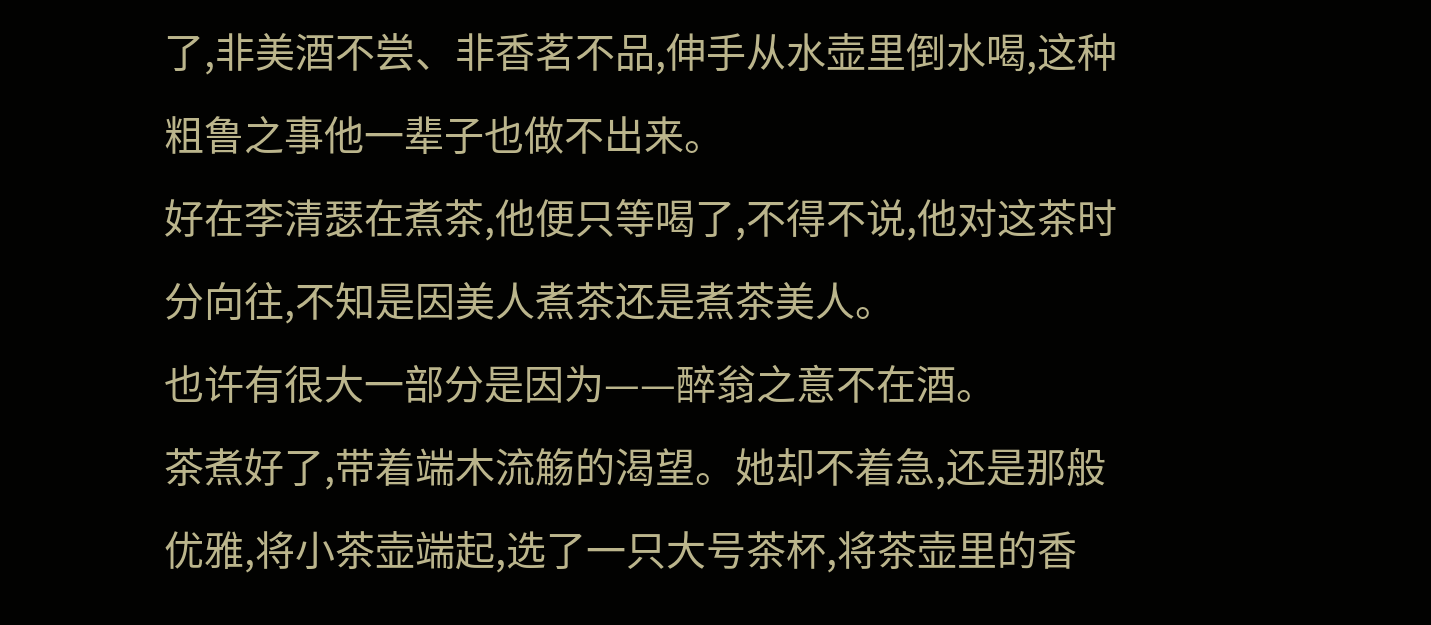了,非美酒不尝、非香茗不品,伸手从水壶里倒水喝,这种粗鲁之事他一辈子也做不出来。
好在李清瑟在煮茶,他便只等喝了,不得不说,他对这茶时分向往,不知是因美人煮茶还是煮茶美人。
也许有很大一部分是因为——醉翁之意不在酒。
茶煮好了,带着端木流觞的渴望。她却不着急,还是那般优雅,将小茶壶端起,选了一只大号茶杯,将茶壶里的香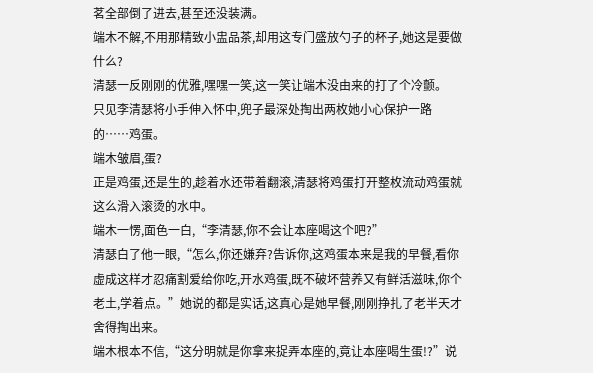茗全部倒了进去,甚至还没装满。
端木不解,不用那精致小盅品茶,却用这专门盛放勺子的杯子,她这是要做什么?
清瑟一反刚刚的优雅,嘿嘿一笑,这一笑让端木没由来的打了个冷颤。
只见李清瑟将小手伸入怀中,兜子最深处掏出两枚她小心保护一路的……鸡蛋。
端木皱眉,蛋?
正是鸡蛋,还是生的,趁着水还带着翻滚,清瑟将鸡蛋打开整枚流动鸡蛋就这么滑入滚烫的水中。
端木一愣,面色一白,“李清瑟,你不会让本座喝这个吧?”
清瑟白了他一眼,“怎么,你还嫌弃?告诉你,这鸡蛋本来是我的早餐,看你虚成这样才忍痛割爱给你吃,开水鸡蛋,既不破坏营养又有鲜活滋味,你个老土,学着点。”她说的都是实话,这真心是她早餐,刚刚挣扎了老半天才舍得掏出来。
端木根本不信,“这分明就是你拿来捉弄本座的,竟让本座喝生蛋!?”说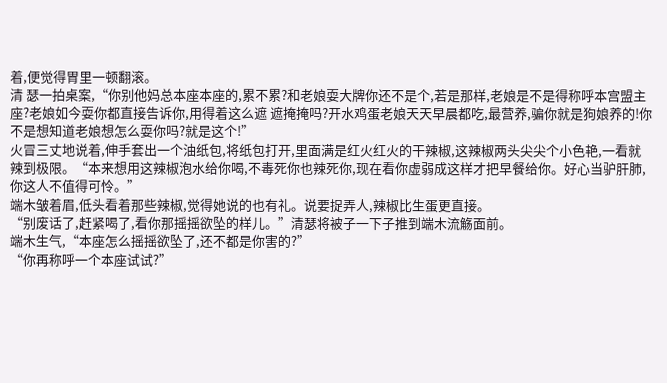着,便觉得胃里一顿翻滚。
清 瑟一拍桌案,“你别他妈总本座本座的,累不累?和老娘耍大牌你还不是个,若是那样,老娘是不是得称呼本宫盟主座?老娘如今耍你都直接告诉你,用得着这么遮 遮掩掩吗?开水鸡蛋老娘天天早晨都吃,最营养,骗你就是狗娘养的!你不是想知道老娘想怎么耍你吗?就是这个!”
火冒三丈地说着,伸手套出一个油纸包,将纸包打开,里面满是红火红火的干辣椒,这辣椒两头尖尖个小色艳,一看就辣到极限。“本来想用这辣椒泡水给你喝,不毒死你也辣死你,现在看你虚弱成这样才把早餐给你。好心当驴肝肺,你这人不值得可怜。”
端木皱着眉,低头看着那些辣椒,觉得她说的也有礼。说要捉弄人,辣椒比生蛋更直接。
“别废话了,赶紧喝了,看你那摇摇欲坠的样儿。”清瑟将被子一下子推到端木流觞面前。
端木生气,“本座怎么摇摇欲坠了,还不都是你害的?”
“你再称呼一个本座试试?”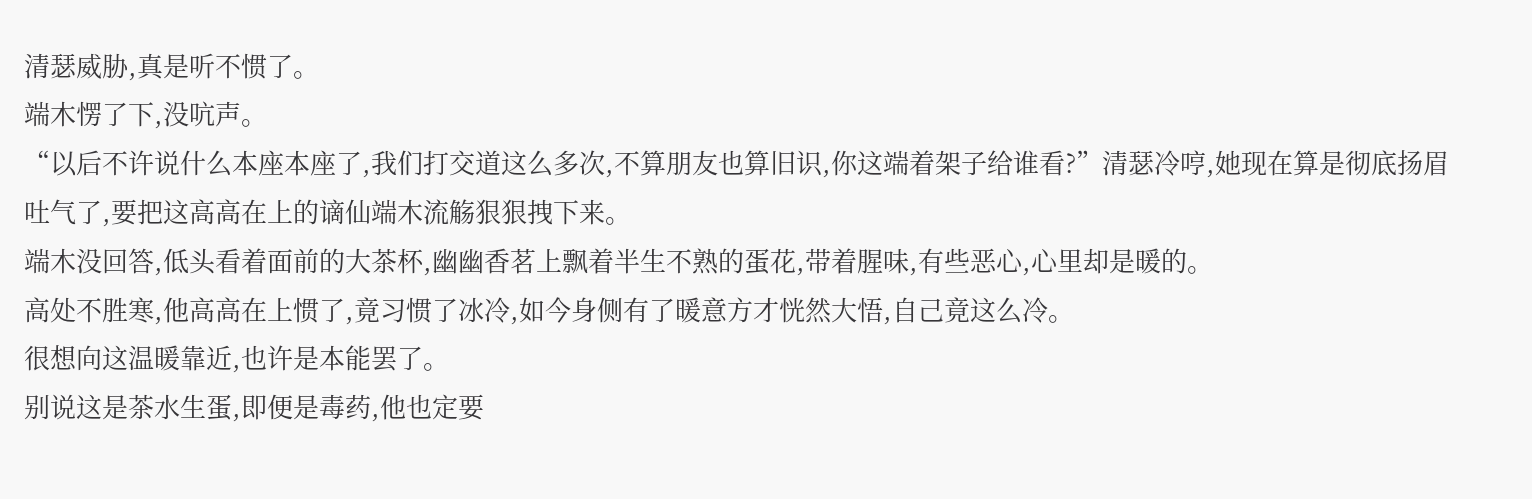清瑟威胁,真是听不惯了。
端木愣了下,没吭声。
“以后不许说什么本座本座了,我们打交道这么多次,不算朋友也算旧识,你这端着架子给谁看?”清瑟冷哼,她现在算是彻底扬眉吐气了,要把这高高在上的谪仙端木流觞狠狠拽下来。
端木没回答,低头看着面前的大茶杯,幽幽香茗上飘着半生不熟的蛋花,带着腥味,有些恶心,心里却是暖的。
高处不胜寒,他高高在上惯了,竟习惯了冰冷,如今身侧有了暖意方才恍然大悟,自己竟这么冷。
很想向这温暖靠近,也许是本能罢了。
别说这是茶水生蛋,即便是毒药,他也定要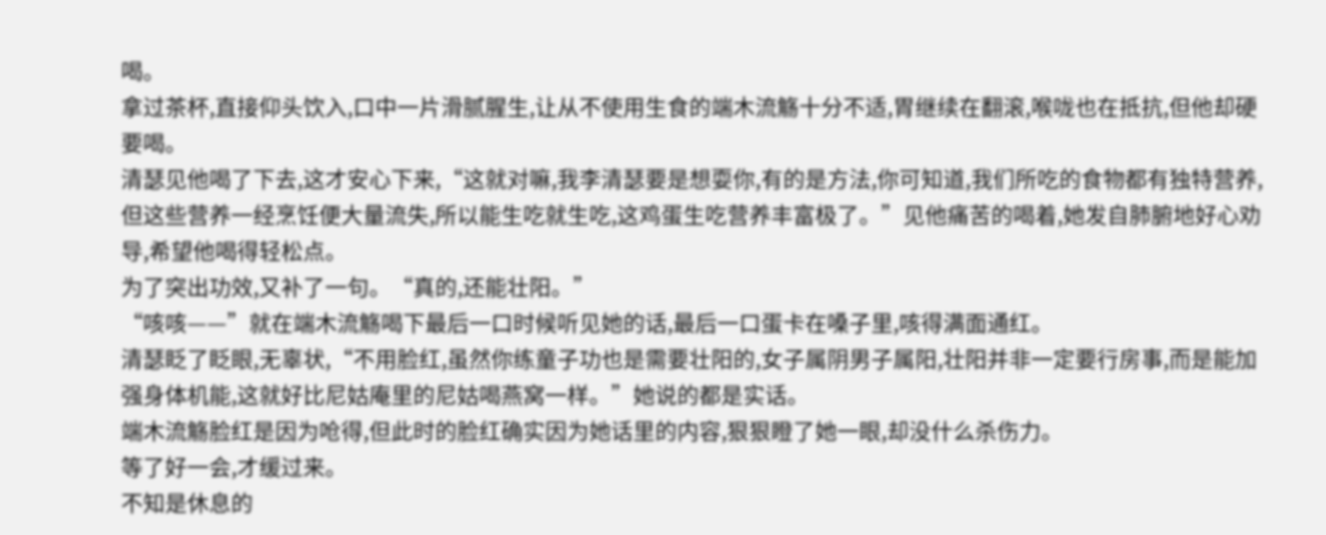喝。
拿过茶杯,直接仰头饮入,口中一片滑腻腥生,让从不使用生食的端木流觞十分不适,胃继续在翻滚,喉咙也在抵抗,但他却硬要喝。
清瑟见他喝了下去,这才安心下来,“这就对嘛,我李清瑟要是想耍你,有的是方法,你可知道,我们所吃的食物都有独特营养,但这些营养一经烹饪便大量流失,所以能生吃就生吃,这鸡蛋生吃营养丰富极了。”见他痛苦的喝着,她发自肺腑地好心劝导,希望他喝得轻松点。
为了突出功效,又补了一句。“真的,还能壮阳。”
“咳咳——”就在端木流觞喝下最后一口时候听见她的话,最后一口蛋卡在嗓子里,咳得满面通红。
清瑟眨了眨眼,无辜状,“不用脸红,虽然你练童子功也是需要壮阳的,女子属阴男子属阳,壮阳并非一定要行房事,而是能加强身体机能,这就好比尼姑庵里的尼姑喝燕窝一样。”她说的都是实话。
端木流觞脸红是因为呛得,但此时的脸红确实因为她话里的内容,狠狠瞪了她一眼,却没什么杀伤力。
等了好一会,才缓过来。
不知是休息的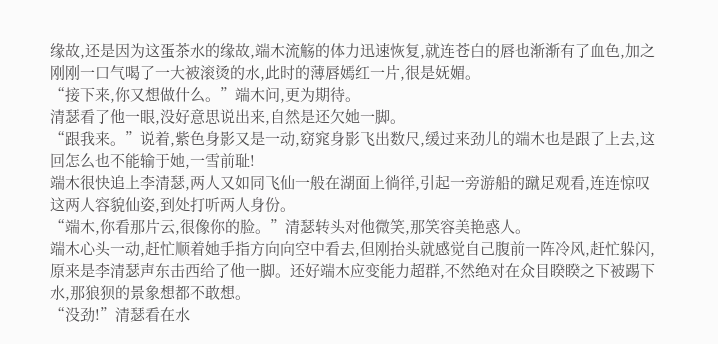缘故,还是因为这蛋茶水的缘故,端木流觞的体力迅速恢复,就连苍白的唇也渐渐有了血色,加之刚刚一口气喝了一大被滚烫的水,此时的薄唇嫣红一片,很是妩媚。
“接下来,你又想做什么。”端木问,更为期待。
清瑟看了他一眼,没好意思说出来,自然是还欠她一脚。
“跟我来。”说着,紫色身影又是一动,窈窕身影飞出数尺,缓过来劲儿的端木也是跟了上去,这回怎么也不能输于她,一雪前耻!
端木很快追上李清瑟,两人又如同飞仙一般在湖面上徜徉,引起一旁游船的蹴足观看,连连惊叹这两人容貌仙姿,到处打听两人身份。
“端木,你看那片云,很像你的脸。”清瑟转头对他微笑,那笑容美艳惑人。
端木心头一动,赶忙顺着她手指方向向空中看去,但刚抬头就感觉自己腹前一阵冷风,赶忙躲闪,原来是李清瑟声东击西给了他一脚。还好端木应变能力超群,不然绝对在众目睽睽之下被踢下水,那狼狈的景象想都不敢想。
“没劲!”清瑟看在水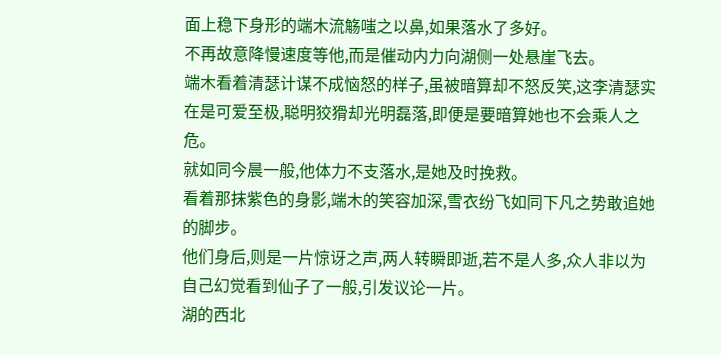面上稳下身形的端木流觞嗤之以鼻,如果落水了多好。
不再故意降慢速度等他,而是催动内力向湖侧一处悬崖飞去。
端木看着清瑟计谋不成恼怒的样子,虽被暗算却不怒反笑,这李清瑟实在是可爱至极,聪明狡猾却光明磊落,即便是要暗算她也不会乘人之危。
就如同今晨一般,他体力不支落水,是她及时挽救。
看着那抹紫色的身影,端木的笑容加深,雪衣纷飞如同下凡之势敢追她的脚步。
他们身后,则是一片惊讶之声,两人转瞬即逝,若不是人多,众人非以为自己幻觉看到仙子了一般,引发议论一片。
湖的西北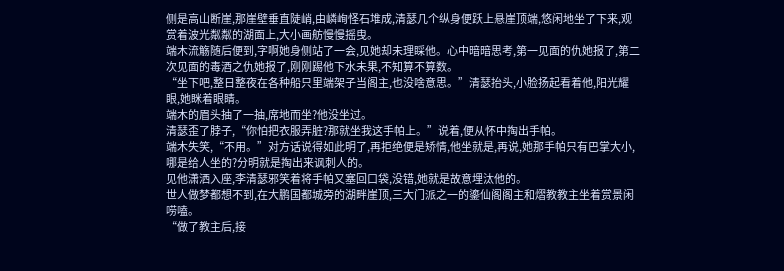侧是高山断崖,那崖壁垂直陡峭,由嶙峋怪石堆成,清瑟几个纵身便跃上悬崖顶端,悠闲地坐了下来,观赏着波光粼粼的湖面上,大小画舫慢慢摇曳。
端木流觞随后便到,字啊她身侧站了一会,见她却未理睬他。心中暗暗思考,第一见面的仇她报了,第二次见面的毒酒之仇她报了,刚刚踢他下水未果,不知算不算数。
“坐下吧,整日整夜在各种船只里端架子当阁主,也没啥意思。”清瑟抬头,小脸扬起看着他,阳光耀眼,她眯着眼睛。
端木的眉头抽了一抽,席地而坐?他没坐过。
清瑟歪了脖子,“你怕把衣服弄脏?那就坐我这手帕上。”说着,便从怀中掏出手帕。
端木失笑,“不用。”对方话说得如此明了,再拒绝便是矫情,他坐就是,再说,她那手帕只有巴掌大小,哪是给人坐的?分明就是掏出来讽刺人的。
见他潇洒入座,李清瑟邪笑着将手帕又塞回口袋,没错,她就是故意埋汰他的。
世人做梦都想不到,在大鹏国都城旁的湖畔崖顶,三大门派之一的鎏仙阁阁主和熠教教主坐着赏景闲唠嗑。
“做了教主后,接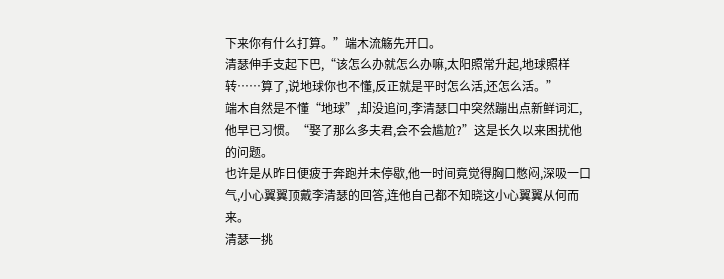下来你有什么打算。”端木流觞先开口。
清瑟伸手支起下巴,“该怎么办就怎么办嘛,太阳照常升起,地球照样转……算了,说地球你也不懂,反正就是平时怎么活,还怎么活。”
端木自然是不懂“地球”,却没追问,李清瑟口中突然蹦出点新鲜词汇,他早已习惯。“娶了那么多夫君,会不会尴尬?”这是长久以来困扰他的问题。
也许是从昨日便疲于奔跑并未停歇,他一时间竟觉得胸口憋闷,深吸一口气,小心翼翼顶戴李清瑟的回答,连他自己都不知晓这小心翼翼从何而来。
清瑟一挑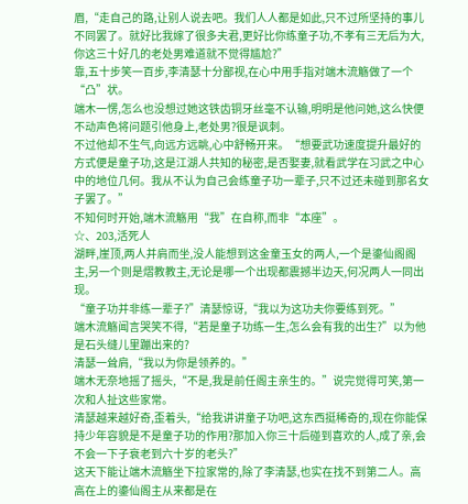眉,“走自己的路,让别人说去吧。我们人人都是如此,只不过所坚持的事儿不同罢了。就好比我嫁了很多夫君,更好比你练童子功,不孝有三无后为大,你这三十好几的老处男难道就不觉得尴尬?”
靠,五十步笑一百步,李清瑟十分鄙视,在心中用手指对端木流觞做了一个“凸”状。
端木一愣,怎么也没想过她这铁齿铜牙丝毫不认输,明明是他问她,这么快便不动声色将问题引他身上,老处男?很是讽刺。
不过他却不生气,向远方远眺,心中舒畅开来。“想要武功速度提升最好的方式便是童子功,这是江湖人共知的秘密,是否娶妻,就看武学在习武之中心中的地位几何。我从不认为自己会练童子功一辈子,只不过还未碰到那名女子罢了。”
不知何时开始,端木流觞用“我”在自称,而非“本座”。
☆、203,活死人
湖畔,崖顶,两人并肩而坐,没人能想到这金童玉女的两人,一个是鎏仙阁阁主,另一个则是熠教教主,无论是哪一个出现都震撼半边天,何况两人一同出现。
“童子功并非练一辈子?”清瑟惊讶,“我以为这功夫你要练到死。”
端木流觞闻言哭笑不得,“若是童子功练一生,怎么会有我的出生?”以为他是石头缝儿里蹦出来的?
清瑟一耸肩,“我以为你是领养的。”
端木无奈地摇了摇头,“不是,我是前任阁主亲生的。”说完觉得可笑,第一次和人扯这些家常。
清瑟越来越好奇,歪着头,“给我讲讲童子功吧,这东西挺稀奇的,现在你能保持少年容貌是不是童子功的作用?那加入你三十后碰到喜欢的人,成了亲,会不会一下子衰老到六十岁的老头?”
这天下能让端木流觞坐下拉家常的,除了李清瑟,也实在找不到第二人。高高在上的鎏仙阁主从来都是在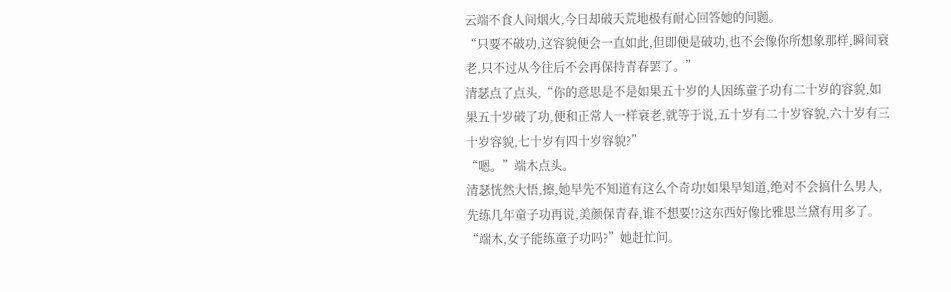云端不食人间烟火,今日却破天荒地极有耐心回答她的问题。
“只要不破功,这容貌便会一直如此,但即便是破功,也不会像你所想象那样,瞬间衰老,只不过从今往后不会再保持青春罢了。”
清瑟点了点头,“你的意思是不是如果五十岁的人因练童子功有二十岁的容貌,如果五十岁破了功,便和正常人一样衰老,就等于说,五十岁有二十岁容貌,六十岁有三十岁容貌,七十岁有四十岁容貌?”
“嗯。”端木点头。
清瑟恍然大悟,擦,她早先不知道有这么个奇功!如果早知道,绝对不会搞什么男人,先练几年童子功再说,美颜保青春,谁不想要!?这东西好像比雅思兰黛有用多了。
“端木,女子能练童子功吗?”她赶忙问。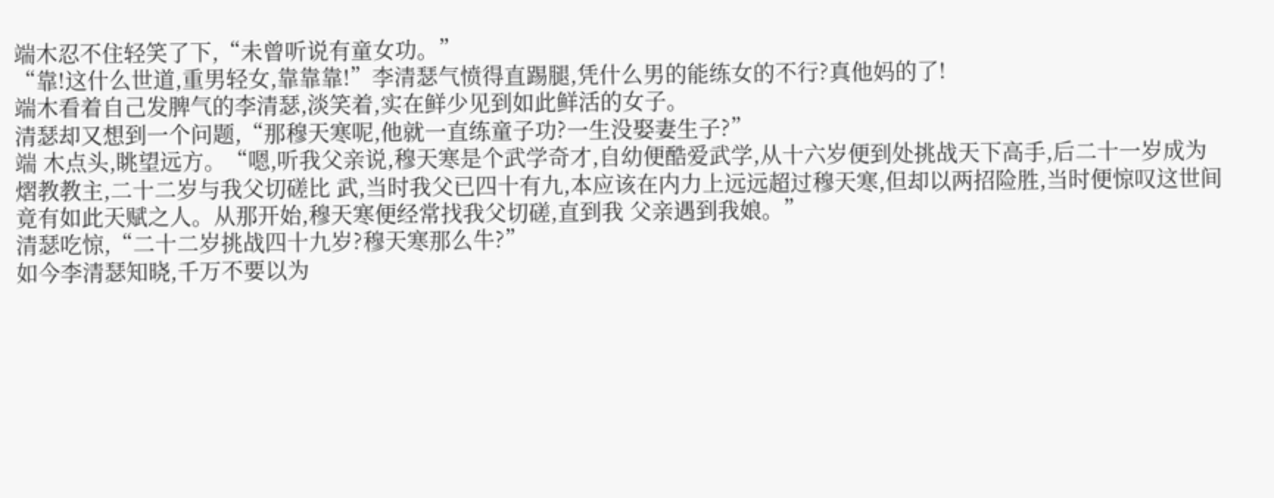端木忍不住轻笑了下,“未曾听说有童女功。”
“靠!这什么世道,重男轻女,靠靠靠!”李清瑟气愤得直踢腿,凭什么男的能练女的不行?真他妈的了!
端木看着自己发脾气的李清瑟,淡笑着,实在鲜少见到如此鲜活的女子。
清瑟却又想到一个问题,“那穆天寒呢,他就一直练童子功?一生没娶妻生子?”
端 木点头,眺望远方。“嗯,听我父亲说,穆天寒是个武学奇才,自幼便酷爱武学,从十六岁便到处挑战天下高手,后二十一岁成为熠教教主,二十二岁与我父切磋比 武,当时我父已四十有九,本应该在内力上远远超过穆天寒,但却以两招险胜,当时便惊叹这世间竟有如此天赋之人。从那开始,穆天寒便经常找我父切磋,直到我 父亲遇到我娘。”
清瑟吃惊,“二十二岁挑战四十九岁?穆天寒那么牛?”
如今李清瑟知晓,千万不要以为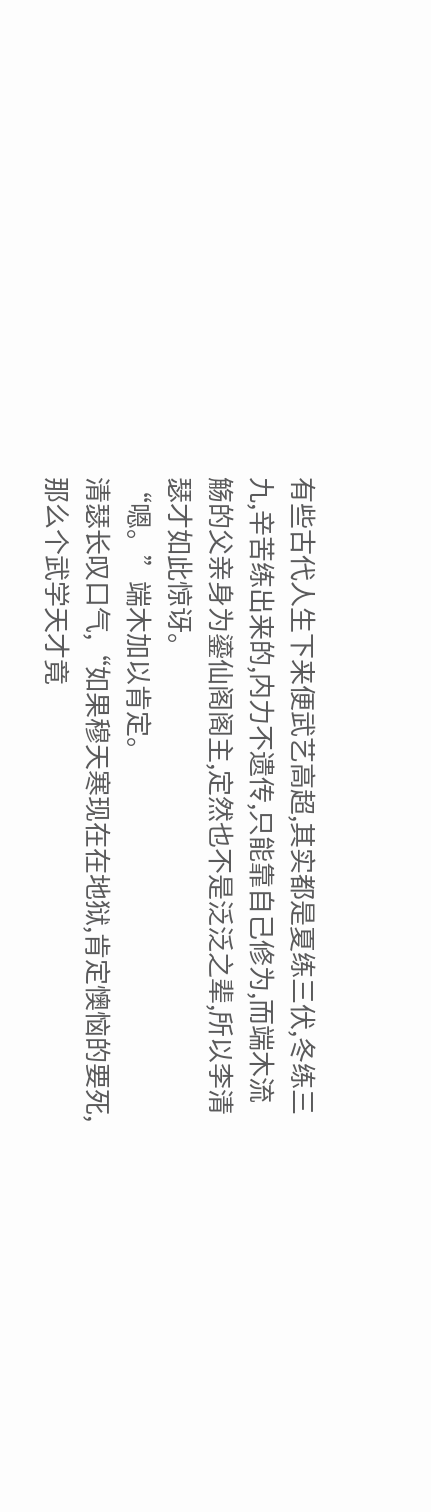有些古代人生下来便武艺高超,其实都是夏练三伏,冬练三九,辛苦练出来的,内力不遗传,只能靠自己修为,而端木流觞的父亲身为鎏仙阁阁主,定然也不是泛泛之辈,所以李清瑟才如此惊讶。
“嗯。”端木加以肯定。
清瑟长叹口气,“如果穆天寒现在在地狱,肯定懊恼的要死,那么个武学天才竟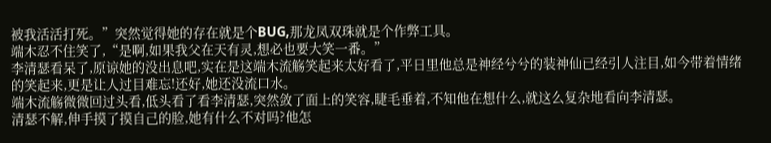被我活活打死。”突然觉得她的存在就是个BUG,那龙凤双珠就是个作弊工具。
端木忍不住笑了,“是啊,如果我父在天有灵,想必也要大笑一番。”
李清瑟看呆了,原谅她的没出息吧,实在是这端木流觞笑起来太好看了,平日里他总是神经兮兮的装神仙已经引人注目,如今带着情绪的笑起来,更是让人过目难忘!还好,她还没流口水。
端木流觞微微回过头看,低头看了看李清瑟,突然敛了面上的笑容,睫毛垂着,不知他在想什么,就这么复杂地看向李清瑟。
清瑟不解,伸手摸了摸自己的脸,她有什么不对吗?他怎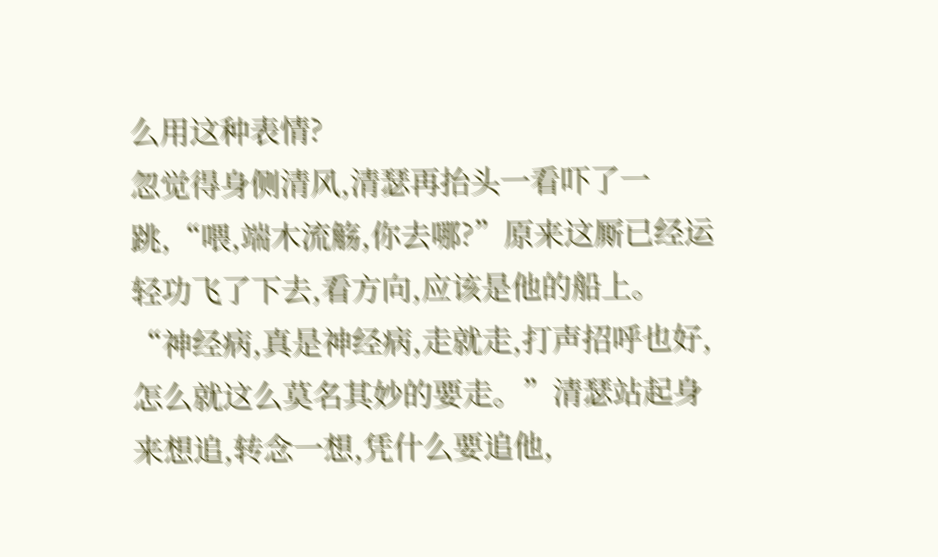么用这种表情?
忽觉得身侧清风,清瑟再抬头一看吓了一跳,“喂,端木流觞,你去哪?”原来这厮已经运轻功飞了下去,看方向,应该是他的船上。
“神经病,真是神经病,走就走,打声招呼也好,怎么就这么莫名其妙的要走。”清瑟站起身来想追,转念一想,凭什么要追他,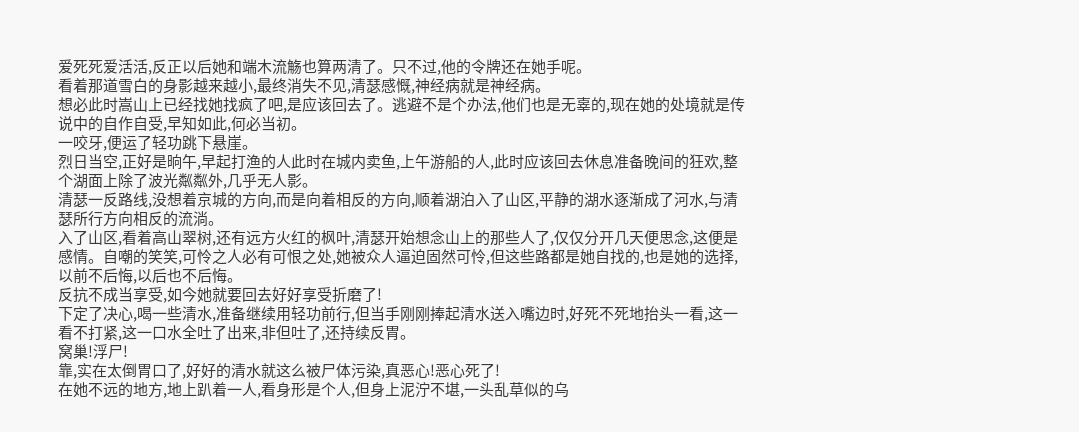爱死死爱活活,反正以后她和端木流觞也算两清了。只不过,他的令牌还在她手呢。
看着那道雪白的身影越来越小,最终消失不见,清瑟感慨,神经病就是神经病。
想必此时嵩山上已经找她找疯了吧,是应该回去了。逃避不是个办法,他们也是无辜的,现在她的处境就是传说中的自作自受,早知如此,何必当初。
一咬牙,便运了轻功跳下悬崖。
烈日当空,正好是晌午,早起打渔的人此时在城内卖鱼,上午游船的人,此时应该回去休息准备晚间的狂欢,整个湖面上除了波光粼粼外,几乎无人影。
清瑟一反路线,没想着京城的方向,而是向着相反的方向,顺着湖泊入了山区,平静的湖水逐渐成了河水,与清瑟所行方向相反的流淌。
入了山区,看着高山翠树,还有远方火红的枫叶,清瑟开始想念山上的那些人了,仅仅分开几天便思念,这便是感情。自嘲的笑笑,可怜之人必有可恨之处,她被众人逼迫固然可怜,但这些路都是她自找的,也是她的选择,以前不后悔,以后也不后悔。
反抗不成当享受,如今她就要回去好好享受折磨了!
下定了决心,喝一些清水,准备继续用轻功前行,但当手刚刚捧起清水送入嘴边时,好死不死地抬头一看,这一看不打紧,这一口水全吐了出来,非但吐了,还持续反胃。
窝巢!浮尸!
靠,实在太倒胃口了,好好的清水就这么被尸体污染,真恶心!恶心死了!
在她不远的地方,地上趴着一人,看身形是个人,但身上泥泞不堪,一头乱草似的乌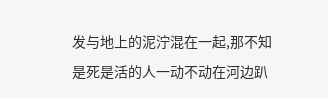发与地上的泥泞混在一起,那不知是死是活的人一动不动在河边趴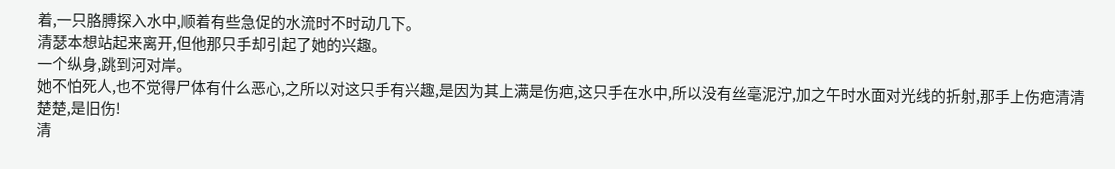着,一只胳膊探入水中,顺着有些急促的水流时不时动几下。
清瑟本想站起来离开,但他那只手却引起了她的兴趣。
一个纵身,跳到河对岸。
她不怕死人,也不觉得尸体有什么恶心,之所以对这只手有兴趣,是因为其上满是伤疤,这只手在水中,所以没有丝毫泥泞,加之午时水面对光线的折射,那手上伤疤清清楚楚,是旧伤!
清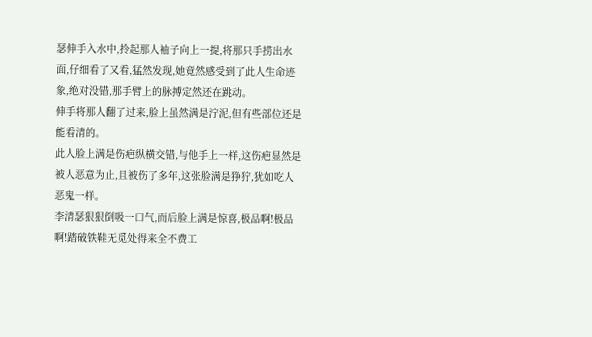瑟伸手入水中,拎起那人袖子向上一提,将那只手捞出水面,仔细看了又看,猛然发现,她竟然感受到了此人生命迹象,绝对没错,那手臂上的脉搏定然还在跳动。
伸手将那人翻了过来,脸上虽然满是泞泥,但有些部位还是能看清的。
此人脸上满是伤疤纵横交错,与他手上一样,这伤疤显然是被人恶意为止,且被伤了多年,这张脸满是狰狞,犹如吃人恶鬼一样。
李清瑟狠狠倒吸一口气,而后脸上满是惊喜,极品啊!极品啊!踏破铁鞋无觅处得来全不费工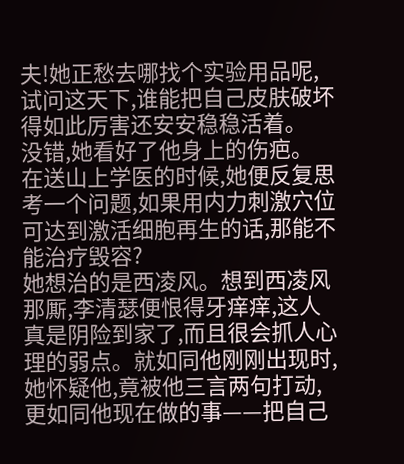夫!她正愁去哪找个实验用品呢,试问这天下,谁能把自己皮肤破坏得如此厉害还安安稳稳活着。
没错,她看好了他身上的伤疤。
在送山上学医的时候,她便反复思考一个问题,如果用内力刺激穴位可达到激活细胞再生的话,那能不能治疗毁容?
她想治的是西凌风。想到西凌风那厮,李清瑟便恨得牙痒痒,这人真是阴险到家了,而且很会抓人心理的弱点。就如同他刚刚出现时,她怀疑他,竟被他三言两句打动,更如同他现在做的事——把自己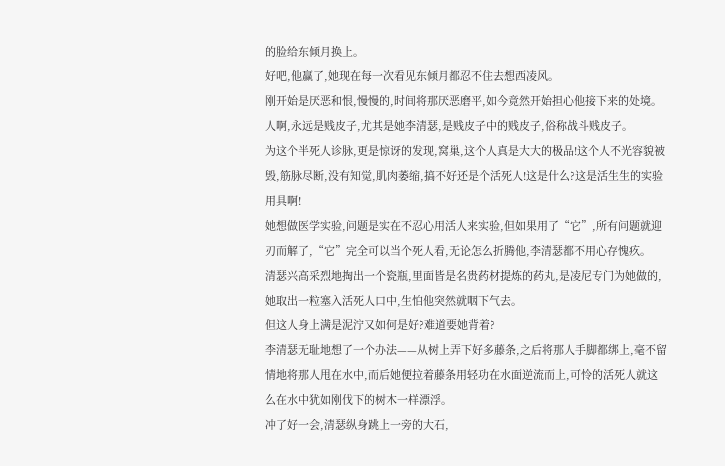的脸给东倾月换上。
好吧,他赢了,她现在每一次看见东倾月都忍不住去想西凌风。
刚开始是厌恶和恨,慢慢的,时间将那厌恶磨平,如今竟然开始担心他接下来的处境。人啊,永远是贱皮子,尤其是她李清瑟,是贱皮子中的贱皮子,俗称战斗贱皮子。
为这个半死人诊脉,更是惊讶的发现,窝巢,这个人真是大大的极品!这个人不光容貌被毁,筋脉尽断,没有知觉,肌肉萎缩,搞不好还是个活死人!这是什么?这是活生生的实验用具啊!
她想做医学实验,问题是实在不忍心用活人来实验,但如果用了“它”,所有问题就迎刃而解了,“它”完全可以当个死人看,无论怎么折腾他,李清瑟都不用心存愧疚。
清瑟兴高采烈地掏出一个瓷瓶,里面皆是名贵药材提炼的药丸,是凌尼专门为她做的,她取出一粒塞入活死人口中,生怕他突然就咽下气去。
但这人身上满是泥泞又如何是好?难道要她背着?
李清瑟无耻地想了一个办法——从树上弄下好多藤条,之后将那人手脚都绑上,毫不留情地将那人甩在水中,而后她便拉着藤条用轻功在水面逆流而上,可怜的活死人就这么在水中犹如刚伐下的树木一样漂浮。
冲了好一会,清瑟纵身跳上一旁的大石,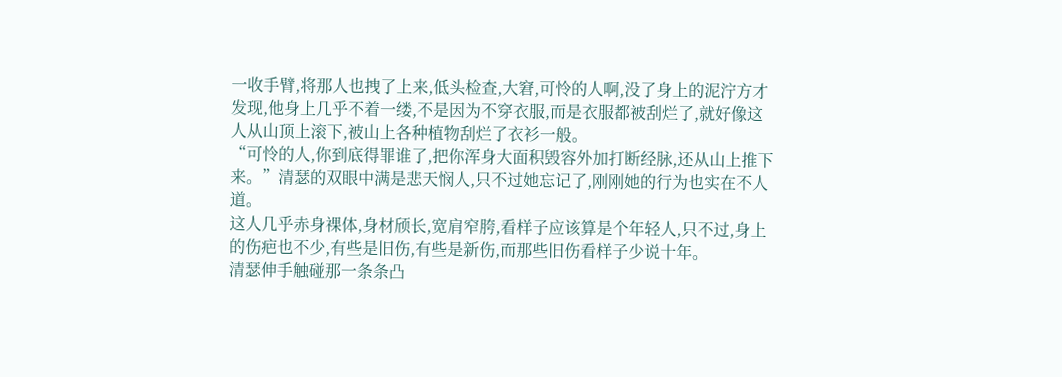一收手臂,将那人也拽了上来,低头检查,大窘,可怜的人啊,没了身上的泥泞方才发现,他身上几乎不着一缕,不是因为不穿衣服,而是衣服都被刮烂了,就好像这人从山顶上滚下,被山上各种植物刮烂了衣衫一般。
“可怜的人,你到底得罪谁了,把你浑身大面积毁容外加打断经脉,还从山上推下来。”清瑟的双眼中满是悲天悯人,只不过她忘记了,刚刚她的行为也实在不人道。
这人几乎赤身裸体,身材颀长,宽肩窄胯,看样子应该算是个年轻人,只不过,身上的伤疤也不少,有些是旧伤,有些是新伤,而那些旧伤看样子少说十年。
清瑟伸手触碰那一条条凸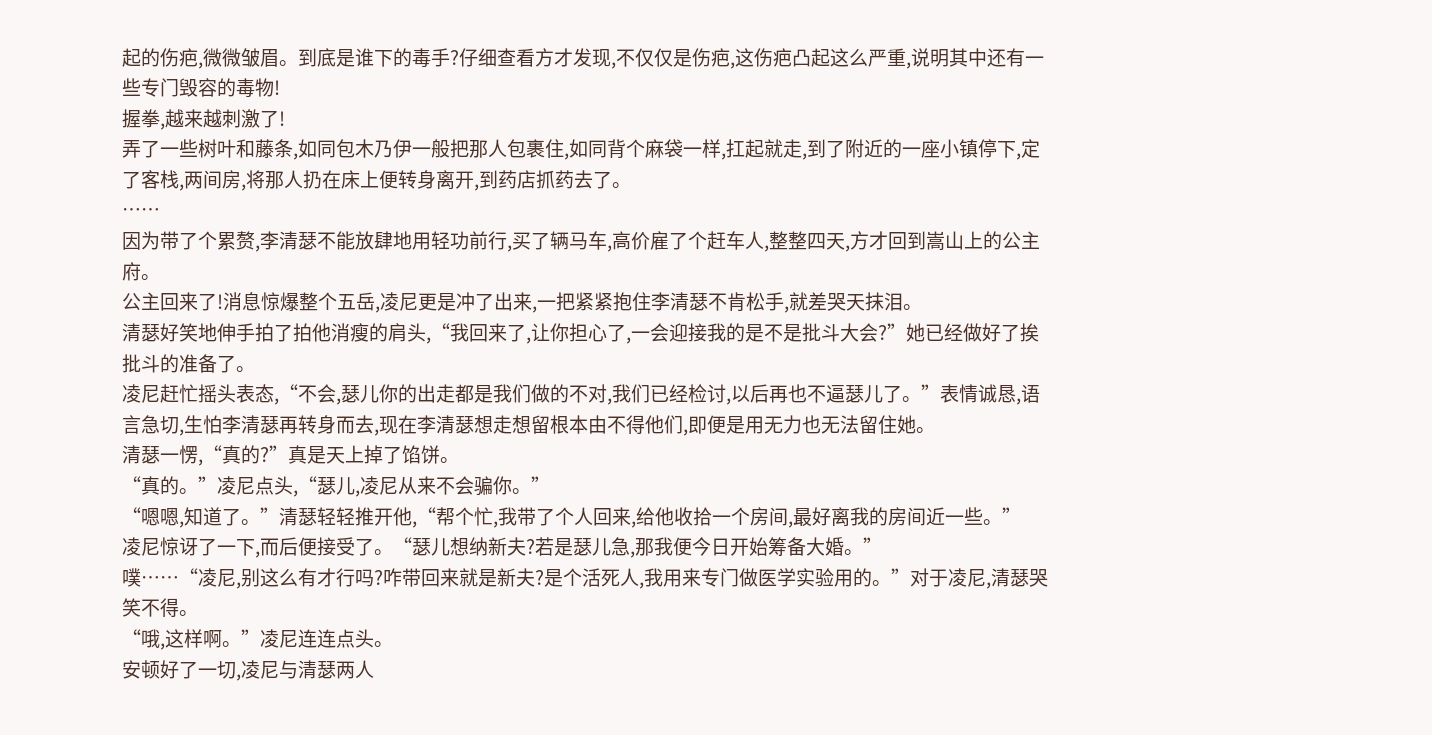起的伤疤,微微皱眉。到底是谁下的毒手?仔细查看方才发现,不仅仅是伤疤,这伤疤凸起这么严重,说明其中还有一些专门毁容的毒物!
握拳,越来越刺激了!
弄了一些树叶和藤条,如同包木乃伊一般把那人包裹住,如同背个麻袋一样,扛起就走,到了附近的一座小镇停下,定了客栈,两间房,将那人扔在床上便转身离开,到药店抓药去了。
……
因为带了个累赘,李清瑟不能放肆地用轻功前行,买了辆马车,高价雇了个赶车人,整整四天,方才回到嵩山上的公主府。
公主回来了!消息惊爆整个五岳,凌尼更是冲了出来,一把紧紧抱住李清瑟不肯松手,就差哭天抹泪。
清瑟好笑地伸手拍了拍他消瘦的肩头,“我回来了,让你担心了,一会迎接我的是不是批斗大会?”她已经做好了挨批斗的准备了。
凌尼赶忙摇头表态,“不会,瑟儿你的出走都是我们做的不对,我们已经检讨,以后再也不逼瑟儿了。”表情诚恳,语言急切,生怕李清瑟再转身而去,现在李清瑟想走想留根本由不得他们,即便是用无力也无法留住她。
清瑟一愣,“真的?”真是天上掉了馅饼。
“真的。”凌尼点头,“瑟儿,凌尼从来不会骗你。”
“嗯嗯,知道了。”清瑟轻轻推开他,“帮个忙,我带了个人回来,给他收拾一个房间,最好离我的房间近一些。”
凌尼惊讶了一下,而后便接受了。“瑟儿想纳新夫?若是瑟儿急,那我便今日开始筹备大婚。”
噗……“凌尼,别这么有才行吗?咋带回来就是新夫?是个活死人,我用来专门做医学实验用的。”对于凌尼,清瑟哭笑不得。
“哦,这样啊。”凌尼连连点头。
安顿好了一切,凌尼与清瑟两人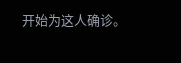开始为这人确诊。